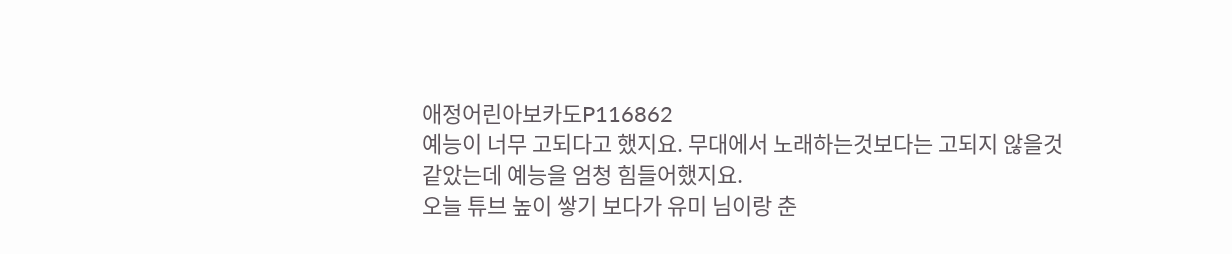애정어린아보카도P116862
예능이 너무 고되다고 했지요. 무대에서 노래하는것보다는 고되지 않을것 같았는데 예능을 엄청 힘들어했지요.
오늘 튜브 높이 쌓기 보다가 유미 님이랑 춘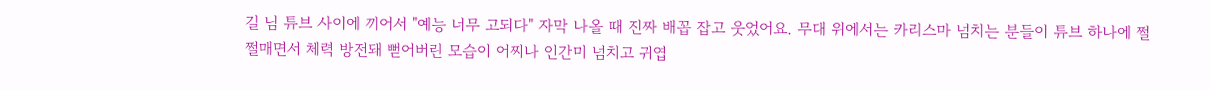길 님 튜브 사이에 끼어서 "예능 너무 고되다" 자막 나올 때 진짜 배꼽 잡고 웃었어요. 무대 위에서는 카리스마 넘치는 분들이 튜브 하나에 쩔쩔매면서 체력 방전돼 뻗어버린 모습이 어찌나 인간미 넘치고 귀엽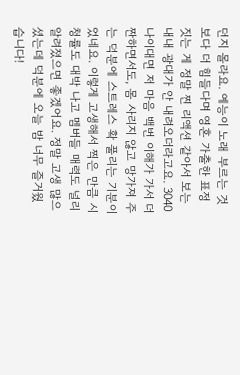던지 몰라요. 예능이 노래 부르는 것보다 더 힘들다며 영혼 가출한 표정 짓는 게 정말 찐 리액션 같아서 보는 내내 광대가 안 내려오더라고요. 3040 나이대면 저 마음 백번 이해가 가서 더 짠하면서도, 몸 사리지 않고 망가져 주는 덕분에 스트레스 확 풀리는 기분이었네요. 이렇게 고생해서 찍은 만큼 시청률도 대박 나고 멤버들 매력도 널리 알려졌으면 좋겠어요. 정말 고생 많으셨는데 덕분에 오늘 밤 너무 즐거웠습니다!